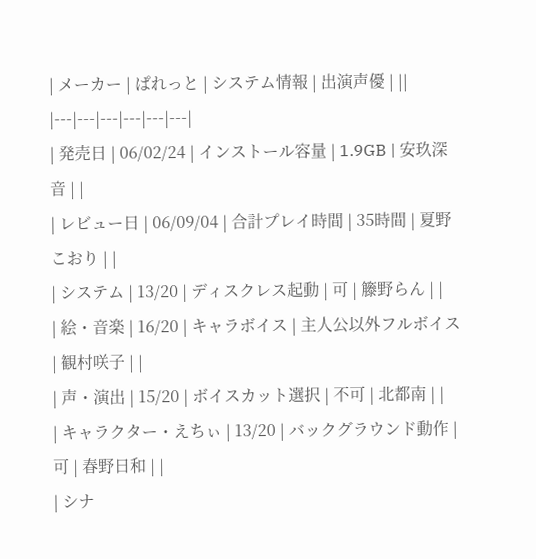| メーカー | ぱれっと | システム情報 | 出演声優 | ||
|---|---|---|---|---|---|
| 発売日 | 06/02/24 | インストール容量 | 1.9GB | 安玖深音 | |
| レビュー日 | 06/09/04 | 合計プレイ時間 | 35時間 | 夏野こおり | |
| システム | 13/20 | ディスクレス起動 | 可 | 籐野らん | |
| 絵・音楽 | 16/20 | キャラボイス | 主人公以外フルボイス | 観村咲子 | |
| 声・演出 | 15/20 | ボイスカット選択 | 不可 | 北都南 | |
| キャラクター・えちぃ | 13/20 | バックグラウンド動作 | 可 | 春野日和 | |
| シナ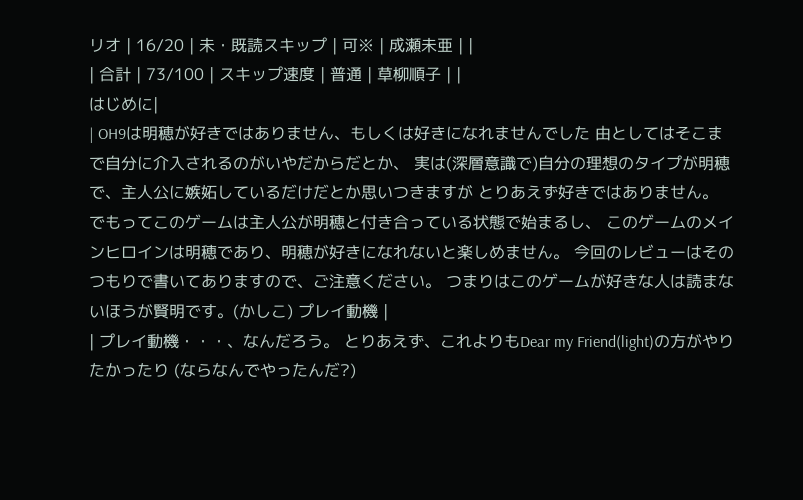リオ | 16/20 | 未・既読スキップ | 可※ | 成瀬未亜 | |
| 合計 | 73/100 | スキップ速度 | 普通 | 草柳順子 | |
はじめに|
| OH9は明穂が好きではありません、もしくは好きになれませんでした 由としてはそこまで自分に介入されるのがいやだからだとか、 実は(深層意識で)自分の理想のタイプが明穂で、主人公に嫉妬しているだけだとか思いつきますが とりあえず好きではありません。 でもってこのゲームは主人公が明穂と付き合っている状態で始まるし、 このゲームのメインヒロインは明穂であり、明穂が好きになれないと楽しめません。 今回のレビューはそのつもりで書いてありますので、ご注意ください。 つまりはこのゲームが好きな人は読まないほうが賢明です。(かしこ) プレイ動機 |
| プレイ動機・・・、なんだろう。 とりあえず、これよりもDear my Friend(light)の方がやりたかったり (ならなんでやったんだ?)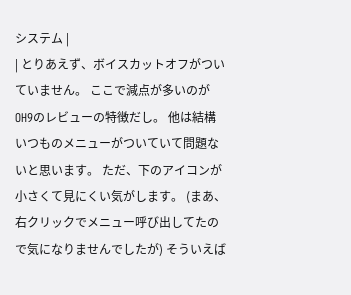システム |
| とりあえず、ボイスカットオフがついていません。 ここで減点が多いのがOH9のレビューの特徴だし。 他は結構いつものメニューがついていて問題ないと思います。 ただ、下のアイコンが小さくて見にくい気がします。 (まあ、右クリックでメニュー呼び出してたので気になりませんでしたが) そういえば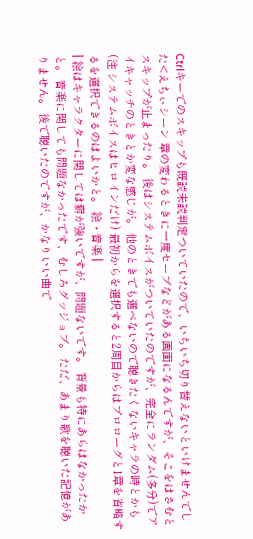Ctrlキーでのスキップも既読未読判定ついていたので、いちいち切り替えないといけませんでした<えちぃシーン 章の変わるときに一度セーブなどがある画面になるんですが、そこをはさむとスキップが止まったり。 後はシステムボイスがついていたのですが、完全にランダム(多分)でアイキャッチのときとか変な感じが。 他のときでも選べないので聴きたくないキャラの時とかも(注 システムボイスはヒロインだけ) 最初からを選択すると2周目からはプロローグと1章を省略するを選択できるのはよいかと。 絵・音楽 |
| 絵はキャラクターに関しては癖が強いですが、問題ないです。 背景も特にあらはなかったかと。 音楽に関しても問題なかったです、むしろグッジョブ。 ただ、あまり歌を聴いた記憶がありません。 後で聴いたのですが、かなりいい曲で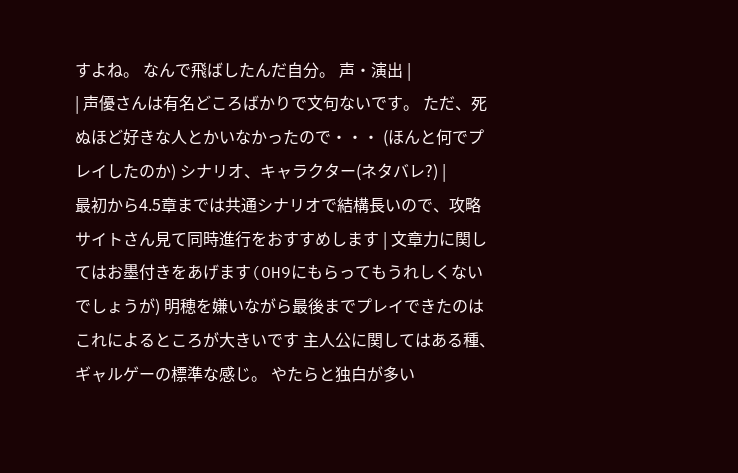すよね。 なんで飛ばしたんだ自分。 声・演出 |
| 声優さんは有名どころばかりで文句ないです。 ただ、死ぬほど好きな人とかいなかったので・・・ (ほんと何でプレイしたのか) シナリオ、キャラクター(ネタバレ?) |
最初から4.5章までは共通シナリオで結構長いので、攻略サイトさん見て同時進行をおすすめします | 文章力に関してはお墨付きをあげます(OH9にもらってもうれしくないでしょうが) 明穂を嫌いながら最後までプレイできたのはこれによるところが大きいです 主人公に関してはある種、ギャルゲーの標準な感じ。 やたらと独白が多い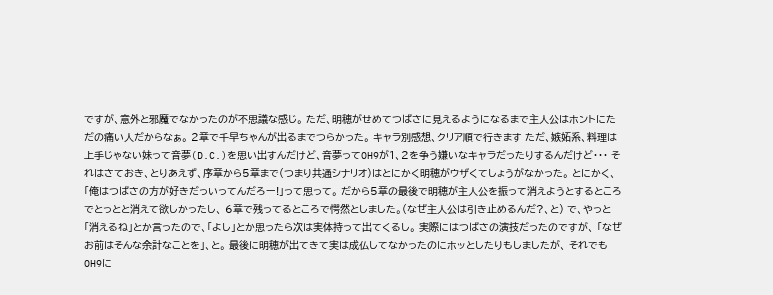ですが、意外と邪魔でなかったのが不思議な感じ。 ただ、明穂がせめてつばさに見えるようになるまで主人公はホントにただの痛い人だからなぁ。 2章で千早ちゃんが出るまでつらかった。 キャラ別感想、クリア順で行きます ただ、嫉妬系、料理は上手じゃない妹って音夢(D.C.)を思い出すんだけど、音夢ってOH9が1、2を争う嫌いなキャラだったりするんだけど・・・ それはさておき、とりあえず、序章から5章まで(つまり共通シナリオ)はとにかく明穂がウザくてしょうがなかった。 とにかく、「俺はつばさの方が好きだっいってんだろー!」って思って。 だから5章の最後で明穂が主人公を振って消えようとするところでとっとと消えて欲しかったし、 6章で残ってるところで愕然としました。(なぜ主人公は引き止めるんだ?、と) で、やっと「消えるね」とか言ったので、「よし」とか思ったら次は実体持って出てくるし。 実際にはつばさの演技だったのですが、 「なぜお前はそんな余計なことを」、と。 最後に明穂が出てきて実は成仏してなかったのにホッとしたりもしましたが、 それでもOH9に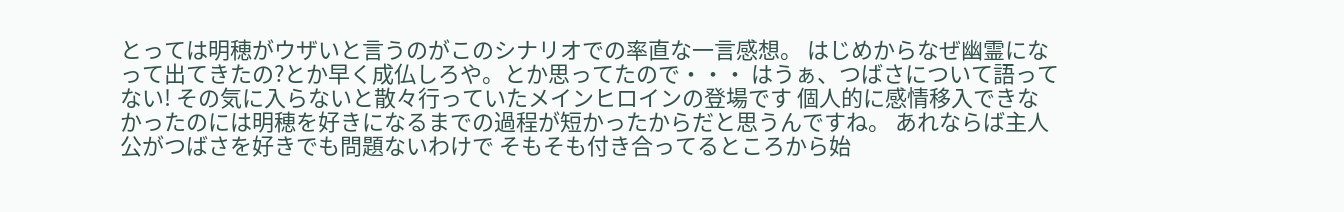とっては明穂がウザいと言うのがこのシナリオでの率直な一言感想。 はじめからなぜ幽霊になって出てきたの?とか早く成仏しろや。とか思ってたので・・・ はうぁ、つばさについて語ってない! その気に入らないと散々行っていたメインヒロインの登場です 個人的に感情移入できなかったのには明穂を好きになるまでの過程が短かったからだと思うんですね。 あれならば主人公がつばさを好きでも問題ないわけで そもそも付き合ってるところから始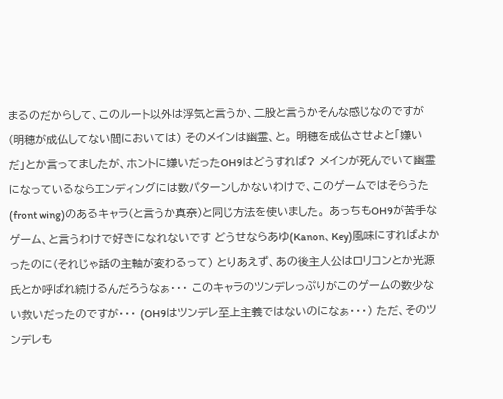まるのだからして、このルート以外は浮気と言うか、二股と言うかそんな感じなのですが(明穂が成仏してない間においては) そのメインは幽霊、と。 明穂を成仏させよと「嫌いだ」とか言ってましたが、ホントに嫌いだったOH9はどうすれば? メインが死んでいて幽霊になっているならエンディングには数パターンしかないわけで、このゲームではそらうた(front wing)のあるキャラ(と言うか真奈)と同じ方法を使いました。 あっちもOH9が苦手なゲーム、と言うわけで好きになれないです どうせならあゆ(Kanon、Key)風味にすればよかったのに(それじゃ話の主軸が変わるって) とりあえず、あの後主人公はロリコンとか光源氏とか呼ばれ続けるんだろうなぁ・・・ このキャラのツンデレっぷりがこのゲームの数少ない救いだったのですが・・・ (OH9はツンデレ至上主義ではないのになぁ・・・) ただ、そのツンデレも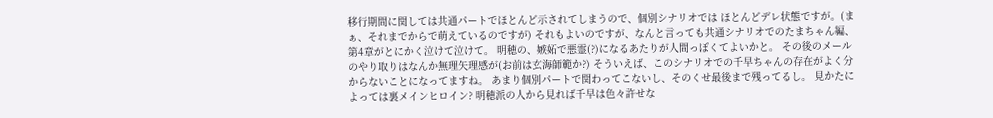移行期間に関しては共通パートでほとんど示されてしまうので、個別シナリオでは ほとんどデレ状態ですが。(まぁ、それまでからで萌えているのですが) それもよいのですが、なんと言っても共通シナリオでのたまちゃん編、第4章がとにかく泣けて泣けて。 明穂の、嫉妬で悪霊(?)になるあたりが人間っぽくてよいかと。 その後のメールのやり取りはなんか無理矢理感が(お前は玄海師範か?) そういえば、このシナリオでの千早ちゃんの存在がよく分からないことになってますね。 あまり個別パートで関わってこないし、そのくせ最後まで残ってるし。 見かたによっては裏メインヒロイン? 明穂派の人から見れば千早は色々許せな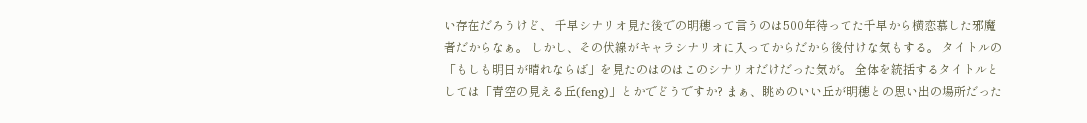い存在だろうけど、 千早シナリオ見た後での明穂って言うのは500年待ってた千早から横恋慕した邪魔者だからなぁ。 しかし、その伏線がキャラシナリオに入ってからだから後付けな気もする。 タイトルの「もしも明日が晴れならば」を見たのはのはこのシナリオだけだった気が。 全体を統括するタイトルとしては「青空の見える丘(feng)」とかでどうですか? まぁ、眺めのいい丘が明穂との思い出の場所だった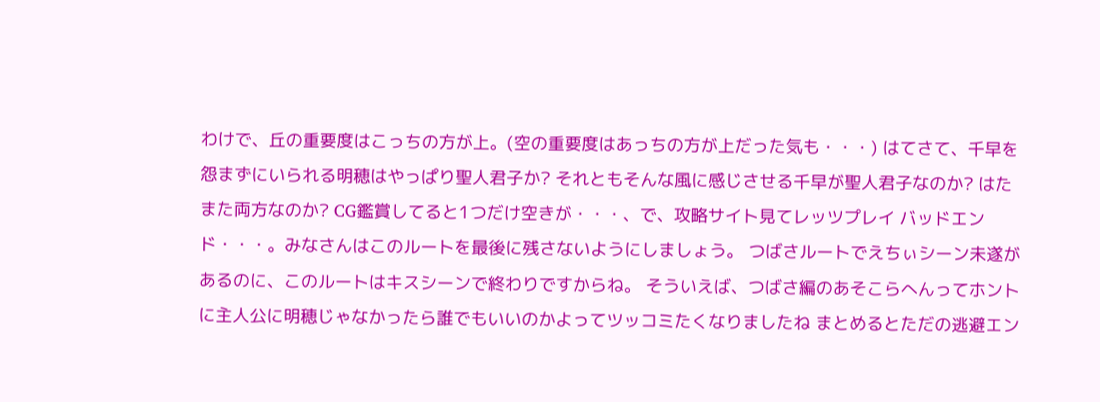わけで、丘の重要度はこっちの方が上。(空の重要度はあっちの方が上だった気も・・・) はてさて、千早を怨まずにいられる明穂はやっぱり聖人君子か? それともそんな風に感じさせる千早が聖人君子なのか? はたまた両方なのか? CG鑑賞してると1つだけ空きが・・・、で、攻略サイト見てレッツプレイ バッドエンド・・・。みなさんはこのルートを最後に残さないようにしましょう。 つばさルートでえちぃシーン未遂があるのに、このルートはキスシーンで終わりですからね。 そういえば、つばさ編のあそこらへんってホントに主人公に明穂じゃなかったら誰でもいいのかよってツッコミたくなりましたね まとめるとただの逃避エン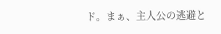ド。まぁ、主人公の逃避と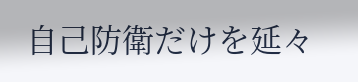自己防衛だけを延々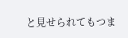と見せられてもつま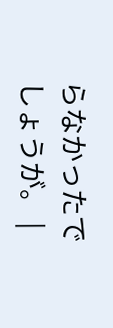らなかったでしょうが。 |